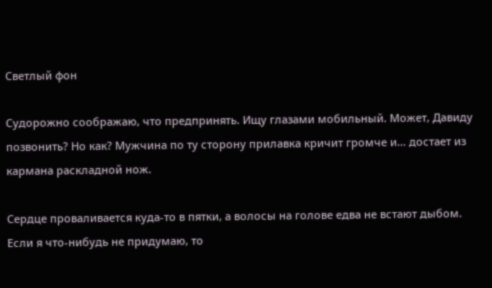Светлый фон

Судорожно соображаю, что предпринять. Ищу глазами мобильный. Может, Давиду позвонить? Но как? Мужчина по ту сторону прилавка кричит громче и… достает из кармана раскладной нож.

Сердце проваливается куда-то в пятки, а волосы на голове едва не встают дыбом. Если я что-нибудь не придумаю, то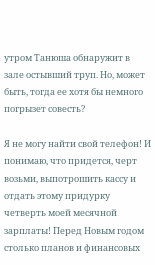утром Танюша обнаружит в зале остывший труп. Но, может быть, тогда ее хотя бы немного погрызет совесть?

Я не могу найти свой телефон! И понимаю, что придется, черт возьми, выпотрошить кассу и отдать этому придурку четверть моей месячной зарплаты! Перед Новым годом столько планов и финансовых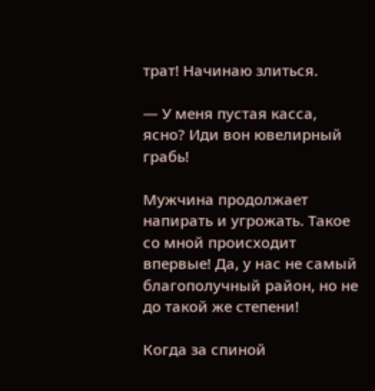трат! Начинаю злиться.

— У меня пустая касса, ясно? Иди вон ювелирный грабь!

Мужчина продолжает напирать и угрожать. Такое со мной происходит впервые! Да, у нас не самый благополучный район, но не до такой же степени!

Когда за спиной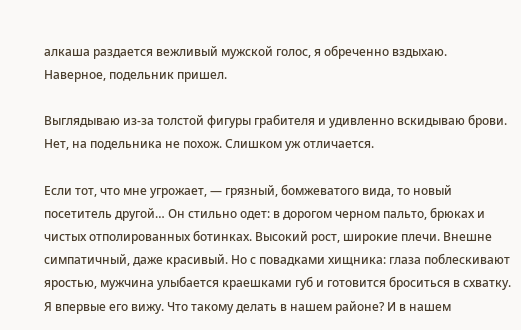алкаша раздается вежливый мужской голос, я обреченно вздыхаю. Наверное, подельник пришел.

Выглядываю из-за толстой фигуры грабителя и удивленно вскидываю брови. Нет, на подельника не похож. Слишком уж отличается.

Если тот, что мне угрожает, — грязный, бомжеватого вида, то новый посетитель другой… Он стильно одет: в дорогом черном пальто, брюках и чистых отполированных ботинках. Высокий рост, широкие плечи. Внешне симпатичный, даже красивый. Но с повадками хищника: глаза поблескивают яростью, мужчина улыбается краешками губ и готовится броситься в схватку. Я впервые его вижу. Что такому делать в нашем районе? И в нашем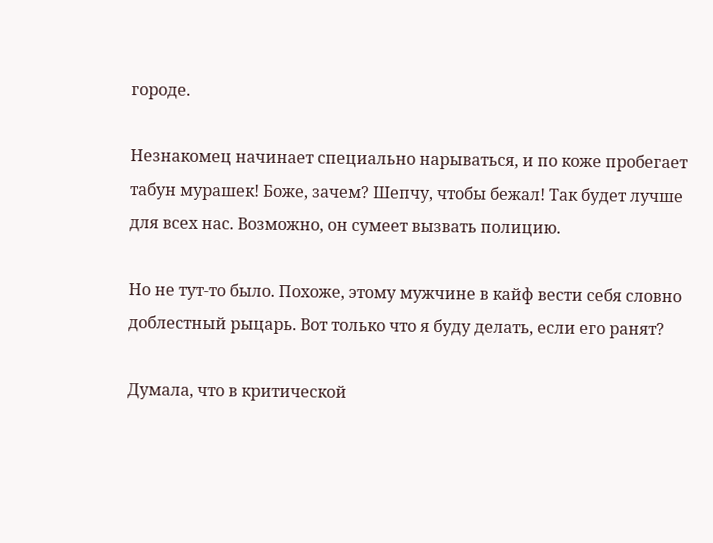городе.

Незнакомец начинает специально нарываться, и по коже пробегает табун мурашек! Боже, зачем? Шепчу, чтобы бежал! Так будет лучше для всех нас. Возможно, он сумеет вызвать полицию.

Но не тут-то было. Похоже, этому мужчине в кайф вести себя словно доблестный рыцарь. Вот только что я буду делать, если его ранят?

Думала, что в критической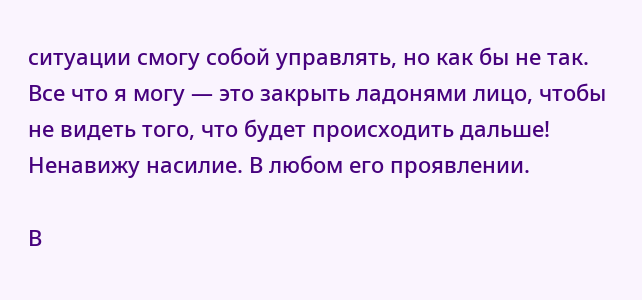ситуации смогу собой управлять, но как бы не так. Все что я могу — это закрыть ладонями лицо, чтобы не видеть того, что будет происходить дальше! Ненавижу насилие. В любом его проявлении.

В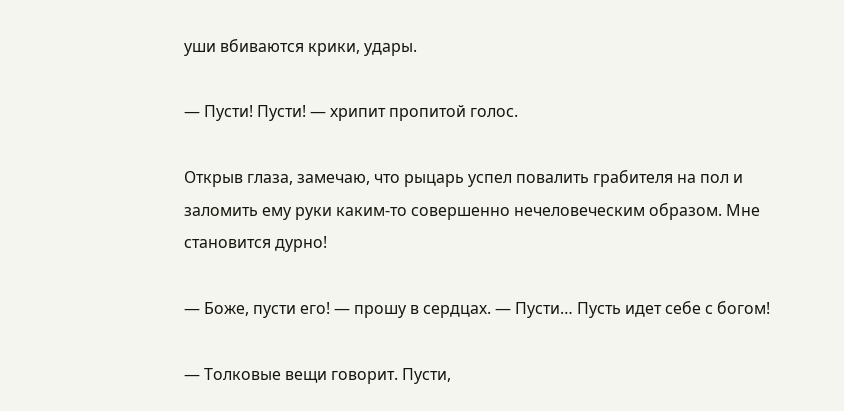уши вбиваются крики, удары.

— Пусти! Пусти! — хрипит пропитой голос.

Открыв глаза, замечаю, что рыцарь успел повалить грабителя на пол и заломить ему руки каким-то совершенно нечеловеческим образом. Мне становится дурно!

— Боже, пусти его! — прошу в сердцах. — Пусти… Пусть идет себе с богом!

— Толковые вещи говорит. Пусти,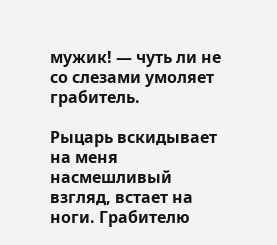мужик! — чуть ли не со слезами умоляет грабитель.

Рыцарь вскидывает на меня насмешливый взгляд, встает на ноги. Грабителю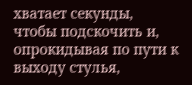хватает секунды, чтобы подскочить и, опрокидывая по пути к выходу стулья,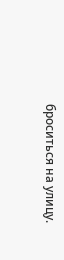броситься на улицу.